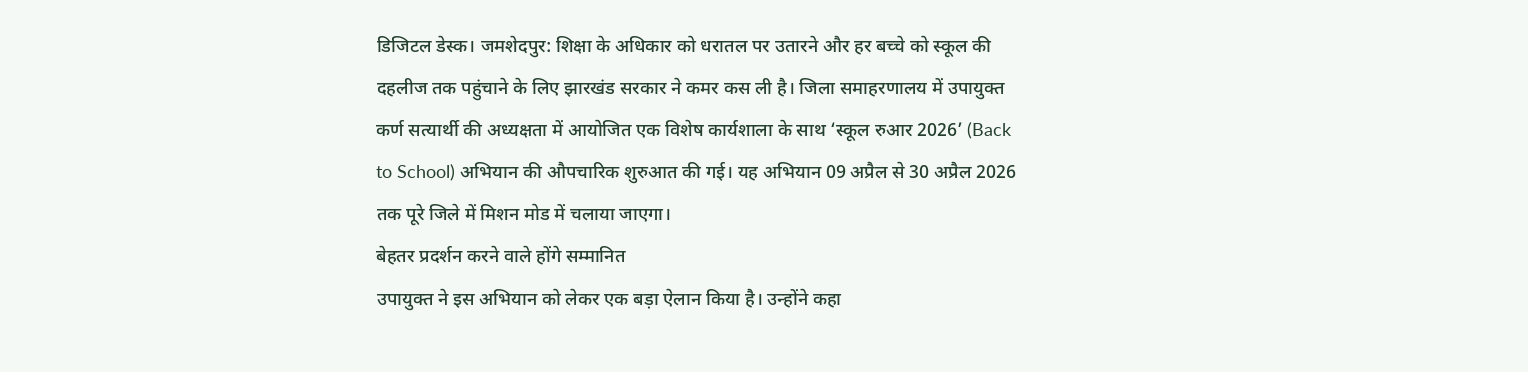डिजिटल डेस्क। जमशेदपुर: शिक्षा के अधिकार को धरातल पर उतारने और हर बच्चे को स्कूल की दहलीज तक पहुंचाने के लिए झारखंड सरकार ने कमर कस ली है। जिला समाहरणालय में उपायुक्त कर्ण सत्यार्थी की अध्यक्षता में आयोजित एक विशेष कार्यशाला के साथ ‘स्कूल रुआर 2026’ (Back to School) अभियान की औपचारिक शुरुआत की गई। यह अभियान 09 अप्रैल से 30 अप्रैल 2026 तक पूरे जिले में मिशन मोड में चलाया जाएगा।
बेहतर प्रदर्शन करने वाले होंगे सम्मानित
उपायुक्त ने इस अभियान को लेकर एक बड़ा ऐलान किया है। उन्होंने कहा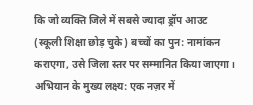कि जो व्यक्ति जिले में सबसे ज्यादा ड्रॉप आउट (स्कूली शिक्षा छोड़ चुके) बच्चों का पुन: नामांकन कराएगा, उसे जिला स्तर पर सम्मानित किया जाएगा।
अभियान के मुख्य लक्ष्य: एक नज़र में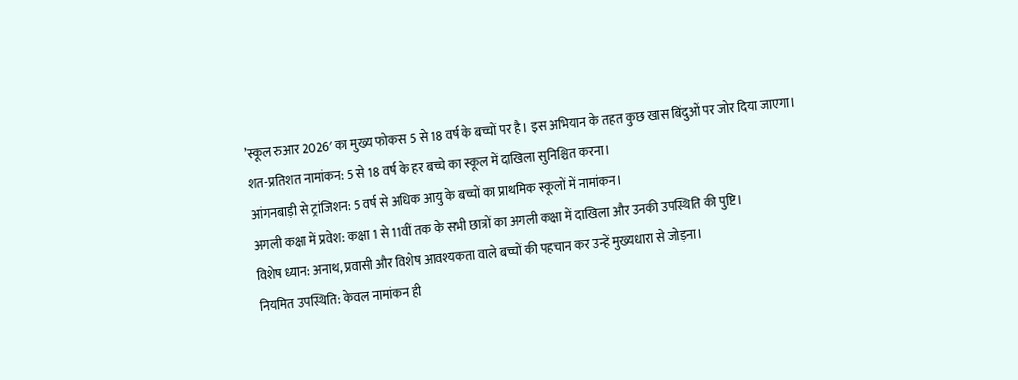’स्कूल रुआर 2026′ का मुख्य फोकस 5 से 18 वर्ष के बच्चों पर है। इस अभियान के तहत कुछ खास बिंदुओं पर जोर दिया जाएगा।
शत-प्रतिशत नामांकन: 5 से 18 वर्ष के हर बच्चे का स्कूल में दाखिला सुनिश्चित करना।
आंगनबाड़ी से ट्रांजिशन: 5 वर्ष से अधिक आयु के बच्चों का प्राथमिक स्कूलों में नामांकन।
अगली कक्षा में प्रवेश: कक्षा 1 से 11वीं तक के सभी छात्रों का अगली कक्षा में दाखिला और उनकी उपस्थिति की पुष्टि।
विशेष ध्यान: अनाथ, प्रवासी और विशेष आवश्यकता वाले बच्चों की पहचान कर उन्हें मुख्यधारा से जोड़ना।
नियमित उपस्थिति: केवल नामांकन ही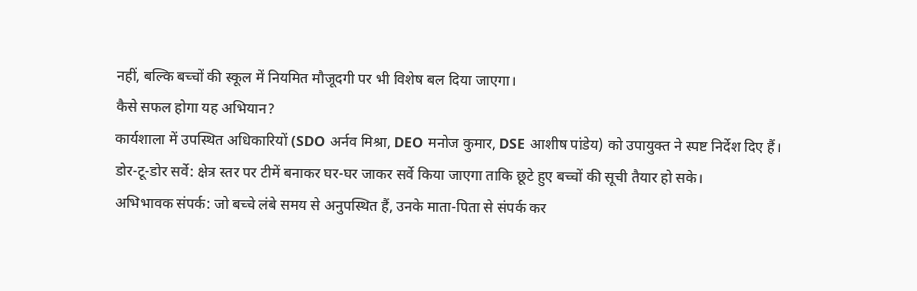नहीं, बल्कि बच्चों की स्कूल में नियमित मौजूदगी पर भी विशेष बल दिया जाएगा।
कैसे सफल होगा यह अभियान?
कार्यशाला में उपस्थित अधिकारियों (SDO अर्नव मिश्रा, DEO मनोज कुमार, DSE आशीष पांडेय) को उपायुक्त ने स्पष्ट निर्देश दिए हैं।
डोर-टू-डोर सर्वे: क्षेत्र स्तर पर टीमें बनाकर घर-घर जाकर सर्वे किया जाएगा ताकि छूटे हुए बच्चों की सूची तैयार हो सके।
अभिभावक संपर्क: जो बच्चे लंबे समय से अनुपस्थित हैं, उनके माता-पिता से संपर्क कर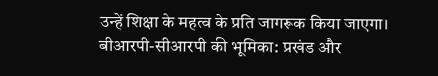उन्हें शिक्षा के महत्व के प्रति जागरूक किया जाएगा।
बीआरपी-सीआरपी की भूमिका: प्रखंड और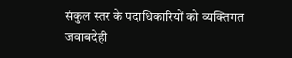संकुल स्तर के पदाधिकारियों को व्यक्तिगत जवाबदेही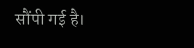सौंपी गई है।